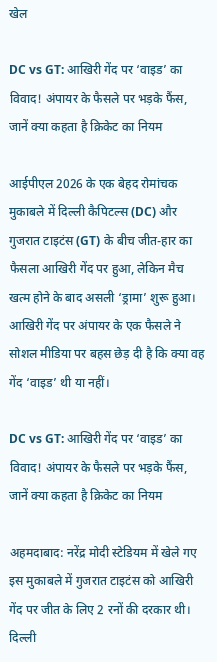खेल

DC vs GT: आखिरी गेंद पर ‘वाइड’ का विवाद! अंपायर के फैसले पर भड़के फैंस, जानें क्या कहता है क्रिकेट का नियम

आईपीएल 2026 के एक बेहद रोमांचक मुकाबले में दिल्ली कैपिटल्स (DC) और गुजरात टाइटंस (GT) के बीच जीत-हार का फैसला आखिरी गेंद पर हुआ, लेकिन मैच खत्म होने के बाद असली ‘ड्रामा’ शुरू हुआ। आखिरी गेंद पर अंपायर के एक फैसले ने सोशल मीडिया पर बहस छेड़ दी है कि क्या वह गेंद ‘वाइड’ थी या नहीं।

DC vs GT: आखिरी गेंद पर ‘वाइड’ का विवाद! अंपायर के फैसले पर भड़के फैंस, जानें क्या कहता है क्रिकेट का नियम

अहमदाबाद: नरेंद्र मोदी स्टेडियम में खेले गए इस मुकाबले में गुजरात टाइटंस को आखिरी गेंद पर जीत के लिए 2 रनों की दरकार थी। दिल्ली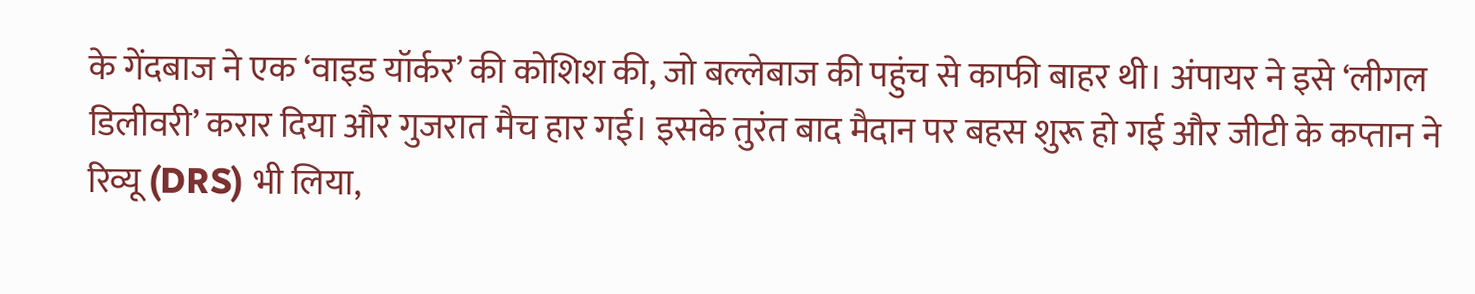के गेंदबाज ने एक ‘वाइड यॉर्कर’ की कोशिश की, जो बल्लेबाज की पहुंच से काफी बाहर थी। अंपायर ने इसे ‘लीगल डिलीवरी’ करार दिया और गुजरात मैच हार गई। इसके तुरंत बाद मैदान पर बहस शुरू हो गई और जीटी के कप्तान ने रिव्यू (DRS) भी लिया,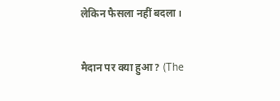लेकिन फैसला नहीं बदला।

मैदान पर क्या हुआ? (The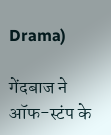Drama)

गेंदबाज ने ऑफ-स्टंप के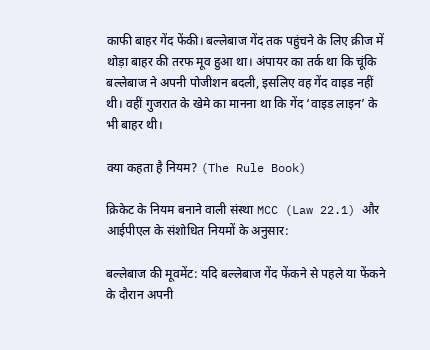काफी बाहर गेंद फेंकी। बल्लेबाज गेंद तक पहुंचने के लिए क्रीज में थोड़ा बाहर की तरफ मूव हुआ था। अंपायर का तर्क था कि चूंकि बल्लेबाज ने अपनी पोजीशन बदली, इसलिए वह गेंद वाइड नहीं थी। वहीं गुजरात के खेमे का मानना था कि गेंद ‘वाइड लाइन’ के भी बाहर थी।

क्या कहता है नियम? (The Rule Book)

क्रिकेट के नियम बनाने वाली संस्था MCC (Law 22.1) और आईपीएल के संशोधित नियमों के अनुसार:

बल्लेबाज की मूवमेंट: यदि बल्लेबाज गेंद फेंकने से पहले या फेंकने के दौरान अपनी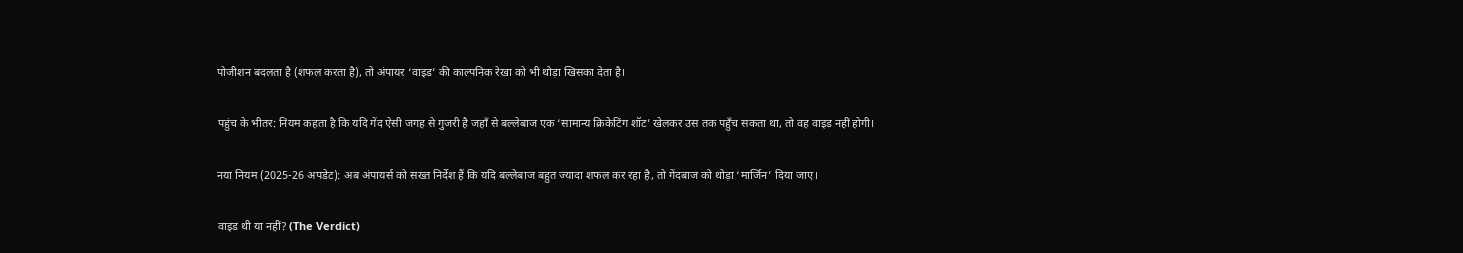पोजीशन बदलता है (शफल करता है), तो अंपायर ‘वाइड’ की काल्पनिक रेखा को भी थोड़ा खिसका देता है।

पहुंच के भीतर: नियम कहता है कि यदि गेंद ऐसी जगह से गुजरी है जहाँ से बल्लेबाज एक ‘सामान्य क्रिकेटिंग शॉट’ खेलकर उस तक पहुँच सकता था, तो वह वाइड नहीं होगी।

नया नियम (2025-26 अपडेट): अब अंपायर्स को सख्त निर्देश हैं कि यदि बल्लेबाज बहुत ज्यादा शफल कर रहा है, तो गेंदबाज को थोड़ा ‘मार्जिन’ दिया जाए।

वाइड थी या नहीं? (The Verdict)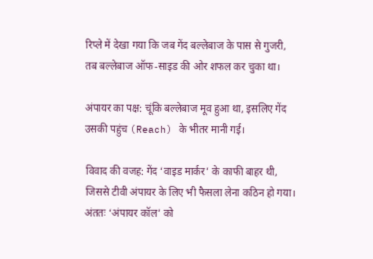रिप्ले में देखा गया कि जब गेंद बल्लेबाज के पास से गुजरी, तब बल्लेबाज ऑफ-साइड की ओर शफल कर चुका था।

अंपायर का पक्ष: चूंकि बल्लेबाज मूव हुआ था, इसलिए गेंद उसकी पहुंच (Reach) के भीतर मानी गई।

विवाद की वजह: गेंद ‘वाइड मार्कर’ के काफी बाहर थी, जिससे टीवी अंपायर के लिए भी फैसला लेना कठिन हो गया। अंततः ‘अंपायर कॉल’ को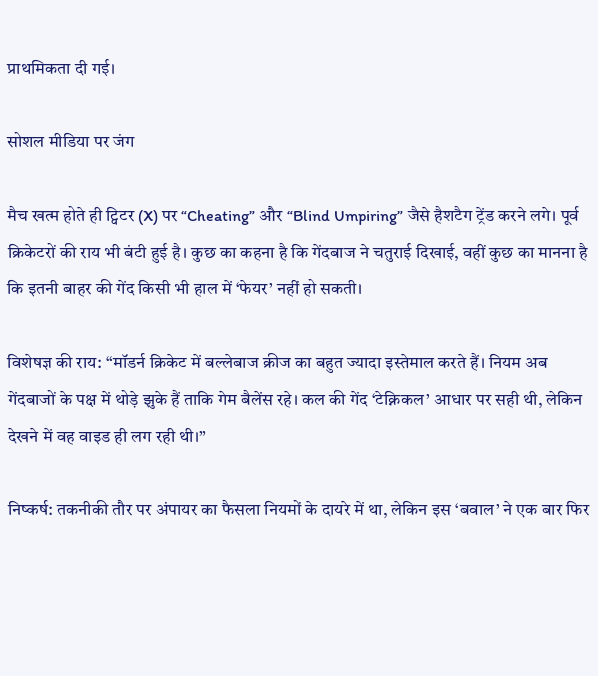प्राथमिकता दी गई।

सोशल मीडिया पर जंग

मैच खत्म होते ही ट्विटर (X) पर “Cheating” और “Blind Umpiring” जैसे हैशटैग ट्रेंड करने लगे। पूर्व क्रिकेटरों की राय भी बंटी हुई है। कुछ का कहना है कि गेंदबाज ने चतुराई दिखाई, वहीं कुछ का मानना है कि इतनी बाहर की गेंद किसी भी हाल में ‘फेयर’ नहीं हो सकती।

विशेषज्ञ की राय: “मॉडर्न क्रिकेट में बल्लेबाज क्रीज का बहुत ज्यादा इस्तेमाल करते हैं। नियम अब गेंदबाजों के पक्ष में थोड़े झुके हैं ताकि गेम बैलेंस रहे। कल की गेंद ‘टेक्निकल’ आधार पर सही थी, लेकिन देखने में वह वाइड ही लग रही थी।”

निष्कर्ष: तकनीकी तौर पर अंपायर का फैसला नियमों के दायरे में था, लेकिन इस ‘बवाल’ ने एक बार फिर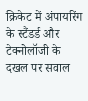क्रिकेट में अंपायरिंग के स्टैंडर्ड और टेक्नोलॉजी के दखल पर सवाल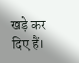खड़े कर दिए हैं।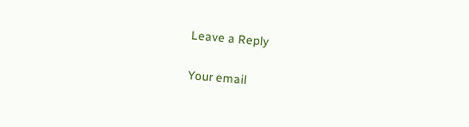Leave a Reply

Your email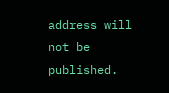address will not be published.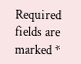Required fields are marked *